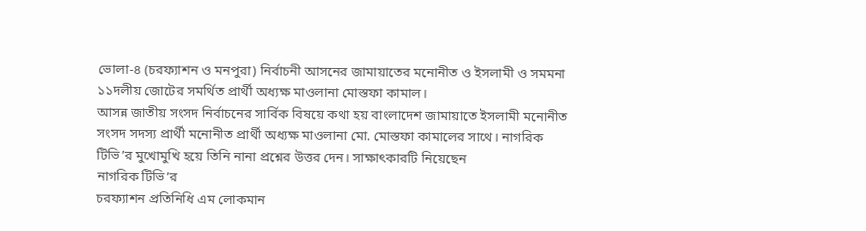ভোলা-৪ (চরফ্যাশন ও মনপুরা) নির্বাচনী আসনের জামায়াতের মনোনীত ও ইসলামী ও সমমনা ১১দলীয় জোটের সমর্থিত প্রার্থী অধ্যক্ষ মাওলানা মোস্তফা কামাল।
আসন্ন জাতীয় সংসদ নির্বাচনের সার্বিক বিষয়ে কথা হয় বাংলাদেশ জামায়াতে ইসলামী মনোনীত সংসদ সদস্য প্রার্থী মনোনীত প্রার্থী অধ্যক্ষ মাওলানা মো. মোস্তফা কামালের সাথে। নাগরিক টিভি’র মুখোমুখি হয়ে তিনি নানা প্রশ্নের উত্তর দেন। সাক্ষাৎকারটি নিয়েছেন
নাগরিক টিভি’র
চরফ্যাশন প্রতিনিধি এম লোকমান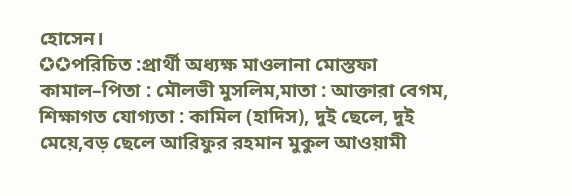হোসেন।
✪✪পরিচিত :প্রার্থী অধ্যক্ষ মাওলানা মোস্তফা কামাল–পিতা : মৌলভী মুসলিম,মাতা : আক্তারা বেগম, শিক্ষাগত যোগ্যতা : কামিল (হাদিস), দুই ছেলে, দুই মেয়ে,বড় ছেলে আরিফুর রহমান মুকুল আওয়ামী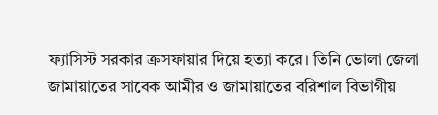ফ্যাসিস্ট সরকার ক্রসফায়ার দিয়ে হত্যা করে। তিনি ভোলা জেলা জামায়াতের সাবেক আমীর ও জামায়াতের বরিশাল বিভাগীয়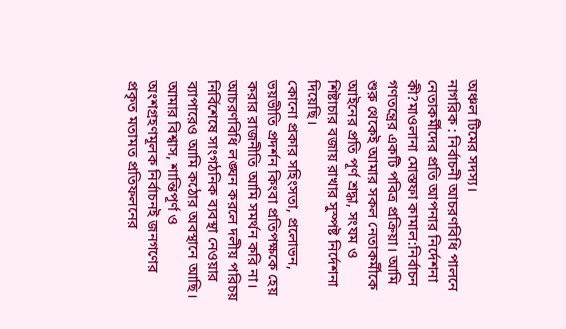অঞ্চল টিমের সদস্য।
নাগরিক : নির্বাচনী আচরণবিধি পালনে নেতাকর্মীদের প্রতি আপনার নির্দেশনা কী?মাওলানা মোস্তফা কামাল:নির্বাচন গণতন্ত্রের একটি পবিত্র প্রক্রিয়া। আমি শুরু থেকেই আমার সকল নেতাকর্মীকে আইনের প্রতি পূর্ণ শ্রদ্ধা, সংযম ও শিষ্টাচার বজায় রাখার সুস্পষ্ট নির্দেশনা দিয়েছি।
কোনো প্রকার সহিংসতা, প্রলোভন, ভয়ভীতি প্রদর্শন কিংবা প্রতিপক্ষকে হেয় করার রাজনীতি আমি সমর্থন করি না। আচরণবিধি লঙ্ঘন করলে দলীয় পরিচয় নির্বিশেষে সাংগঠনিক ব্যবস্থা নেওয়ার ব্যাপারেও আমি কঠোর অবস্থানে আছি।
আমার বিশ্বাস, শান্তিপূর্ণ ও অংশগ্রহণমূলক নির্বাচনই জনগণের প্রকৃত মতামত প্রতিফলনের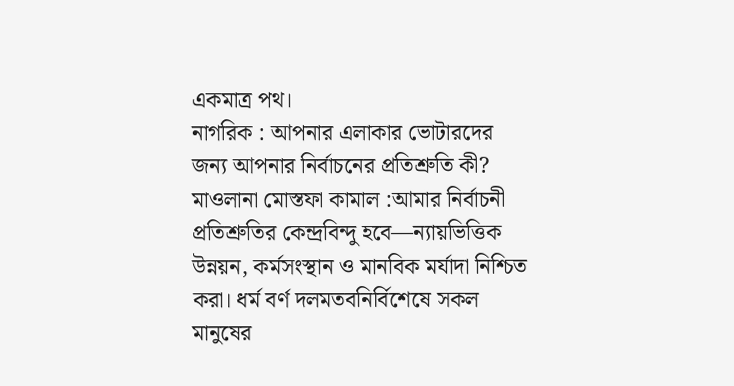একমাত্র পথ।
নাগরিক : আপনার এলাকার ভোটারদের জন্য আপনার নির্বাচনের প্রতিশ্রুতি কী?
মাওলানা মোস্তফা কামাল :আমার নির্বাচনী প্রতিশ্রুতির কেন্দ্রবিন্দু হবে—ন্যায়ভিত্তিক উন্নয়ন, কর্মসংস্থান ও মানবিক মর্যাদা নিশ্চিত করা। ধর্ম বর্ণ দলমতবনির্বিশেষে সকল মানুষের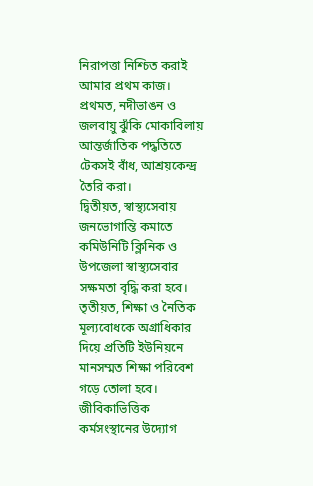নিরাপত্তা নিশ্চিত করাই আমার প্রথম কাজ।
প্রথমত, নদীভাঙন ও জলবায়ু ঝুঁকি মোকাবিলায় আন্তর্জাতিক পদ্ধতিতে টেকসই বাঁধ, আশ্রয়কেন্দ্র তৈরি করা।
দ্বিতীয়ত, স্বাস্থ্যসেবায় জনভোগান্তি কমাতে কমিউনিটি ক্লিনিক ও উপজেলা স্বাস্থ্যসেবার সক্ষমতা বৃদ্ধি করা হবে।
তৃতীয়ত, শিক্ষা ও নৈতিক মূল্যবোধকে অগ্রাধিকার দিয়ে প্রতিটি ইউনিয়নে মানসম্মত শিক্ষা পরিবেশ গড়ে তোলা হবে।
জীবিকাভিত্তিক কর্মসংস্থানের উদ্যোগ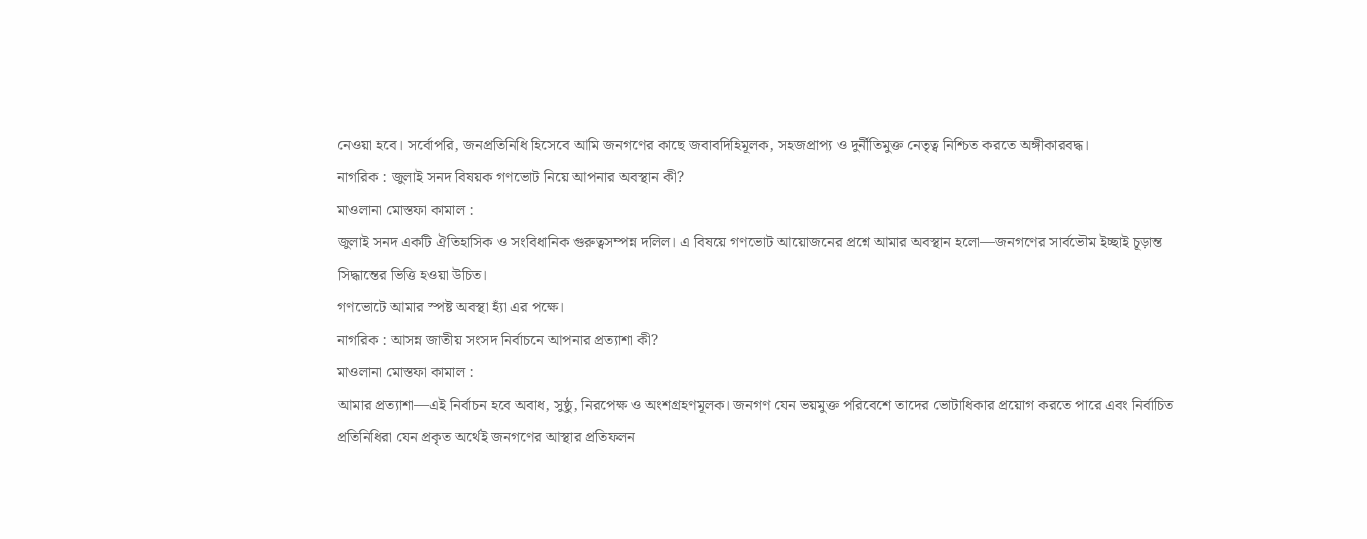নেওয়া হবে। সর্বোপরি, জনপ্রতিনিধি হিসেবে আমি জনগণের কাছে জবাবদিহিমূলক, সহজপ্রাপ্য ও দুর্নীতিমুক্ত নেতৃত্ব নিশ্চিত করতে অঙ্গীকারবদ্ধ।
নাগরিক : জুলাই সনদ বিষয়ক গণভোট নিয়ে আপনার অবস্থান কী?
মাওলানা মোস্তফা কামাল :
জুলাই সনদ একটি ঐতিহাসিক ও সংবিধানিক গুরুত্বসম্পন্ন দলিল। এ বিষয়ে গণভোট আয়োজনের প্রশ্নে আমার অবস্থান হলো—জনগণের সার্বভৌম ইচ্ছাই চূড়ান্ত সিদ্ধান্তের ভিত্তি হওয়া উচিত।
গণভোটে আমার স্পষ্ট অবস্থা হ্যাঁ এর পক্ষে।
নাগরিক : আসন্ন জাতীয় সংসদ নির্বাচনে আপনার প্রত্যাশা কী?
মাওলানা মোস্তফা কামাল :
আমার প্রত্যাশা—এই নির্বাচন হবে অবাধ, সুষ্ঠু, নিরপেক্ষ ও অংশগ্রহণমূলক। জনগণ যেন ভয়মুক্ত পরিবেশে তাদের ভোটাধিকার প্রয়োগ করতে পারে এবং নির্বাচিত প্রতিনিধিরা যেন প্রকৃত অর্থেই জনগণের আস্থার প্রতিফলন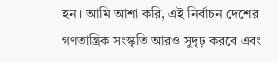হন। আমি আশা করি, এই নির্বাচন দেশের গণতান্ত্রিক সংস্কৃতি আরও সুদৃঢ় করবে এবং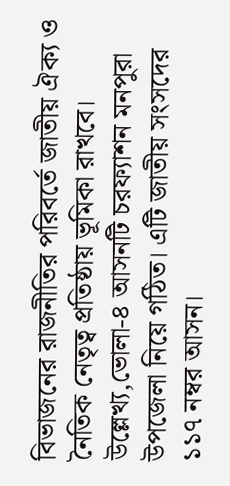বিভাজনের রাজনীতির পরিবর্তে জাতীয় ঐক্য ও নৈতিক নেতৃত্ব প্রতিষ্ঠায় ভূমিকা রাখবে।
উল্লেখ্য,ভোলা-৪ আসনটি চরফ্যাশন মনপুরা উপজেলা নিয়ে গঠিত। এটি জাতীয় সংসদের ১১৭ নম্বর আসন।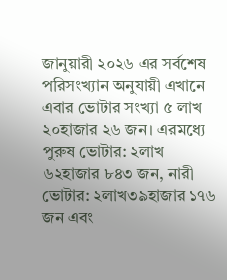জানুয়ারী ২০২৬ এর সর্বশেষ পরিসংখ্যান অনুযায়ী এখানে এবার ভোটার সংখ্যা ৫ লাখ ২০হাজার ২৬ জন। এরমধ্যে পুরুষ ভোটার: ২লাখ ৬২হাজার ৮৪৩ জন, নারী ভোটার: ২লাখ৩৯হাজার ১৭৬ জন এবং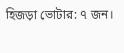হিজড়া ভোটার: ৭ জন।